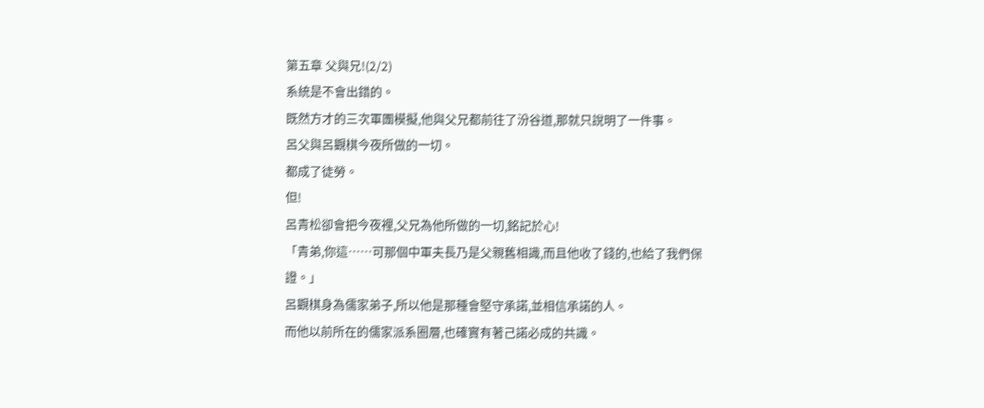第五章 父與兄!(2/2)
系統是不會出錯的。
既然方才的三次軍團模擬,他與父兄都前往了汾谷道,那就只說明了一件事。
呂父與呂觀棋今夜所做的一切。
都成了徒勞。
但!
呂青松卻會把今夜裡,父兄為他所做的一切,銘記於心!
「青弟,你這……可那個中軍夫長乃是父親舊相識,而且他收了錢的,也給了我們保證。」
呂觀棋身為儒家弟子,所以他是那種會堅守承諾,並相信承諾的人。
而他以前所在的儒家派系圈層,也確實有著己諾必成的共識。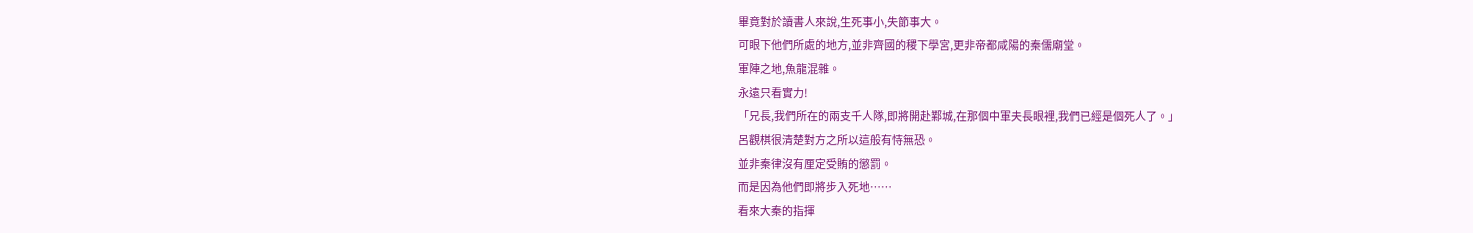畢竟對於讀書人來說,生死事小,失節事大。
可眼下他們所處的地方,並非齊國的稷下學宮,更非帝都咸陽的秦儒廟堂。
軍陣之地,魚龍混雜。
永遠只看實力!
「兄長,我們所在的兩支千人隊,即將開赴鄴城,在那個中軍夫長眼裡,我們已經是個死人了。」
呂觀棋很清楚對方之所以這般有恃無恐。
並非秦律沒有厘定受賄的懲罰。
而是因為他們即將步入死地……
看來大秦的指揮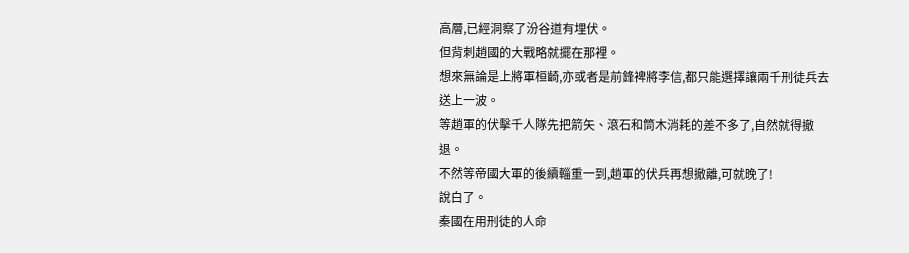高層,已經洞察了汾谷道有埋伏。
但背刺趙國的大戰略就擺在那裡。
想來無論是上將軍桓齮,亦或者是前鋒裨將李信,都只能選擇讓兩千刑徒兵去送上一波。
等趙軍的伏擊千人隊先把箭矢、滾石和筒木消耗的差不多了,自然就得撤退。
不然等帝國大軍的後續輜重一到,趙軍的伏兵再想撤離,可就晚了!
說白了。
秦國在用刑徒的人命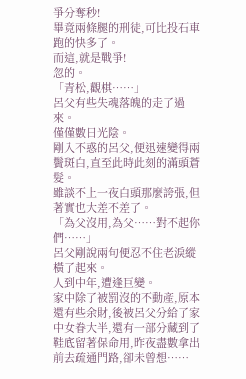爭分奪秒!
畢竟兩條腿的刑徒,可比投石車跑的快多了。
而這,就是戰爭!
忽的。
「青松,觀棋……」
呂父有些失魂落魄的走了過來。
僅僅數日光陰。
剛入不惑的呂父,便迅速變得兩鬢斑白,直至此時此刻的滿頭蒼髮。
雖談不上一夜白頭那麼誇張,但著實也大差不差了。
「為父沒用,為父……對不起你們……」
呂父剛說兩句便忍不住老淚縱橫了起來。
人到中年,遭逢巨變。
家中除了被罰沒的不動產,原本還有些余財,後被呂父分給了家中女眷大半,還有一部分藏到了鞋底留著保命用,昨夜盡數拿出前去疏通門路,卻未曾想……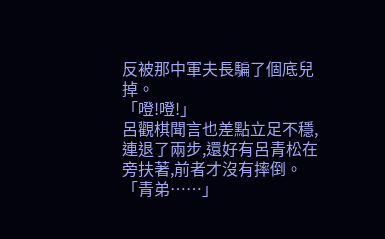反被那中軍夫長騙了個底兒掉。
「噔!噔!」
呂觀棋聞言也差點立足不穩,連退了兩步,還好有呂青松在旁扶著,前者才沒有摔倒。
「青弟……」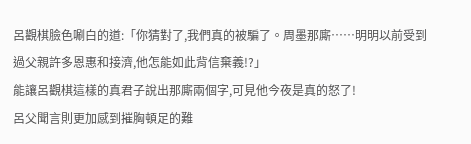呂觀棋臉色唰白的道:「你猜對了,我們真的被騙了。周墨那廝……明明以前受到過父親許多恩惠和接濟,他怎能如此背信棄義!?」
能讓呂觀棋這樣的真君子說出那廝兩個字,可見他今夜是真的怒了!
呂父聞言則更加感到摧胸頓足的難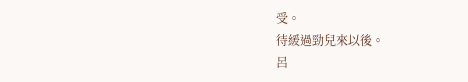受。
待緩過勁兒來以後。
呂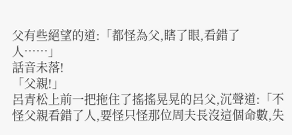父有些絕望的道:「都怪為父,瞎了眼,看錯了人……」
話音未落!
「父親!」
呂青松上前一把拖住了搖搖晃晃的呂父,沉聲道:「不怪父親看錯了人,要怪只怪那位周夫長沒這個命數,失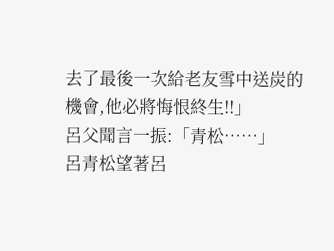去了最後一次給老友雪中送炭的機會,他必將悔恨終生!!」
呂父聞言一振:「青松……」
呂青松望著呂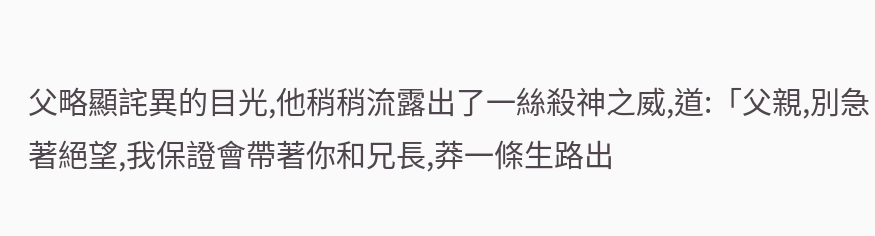父略顯詫異的目光,他稍稍流露出了一絲殺神之威,道:「父親,別急著絕望,我保證會帶著你和兄長,莽一條生路出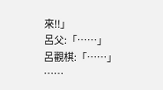來!!」
呂父:「……」
呂觀棋:「……」
……